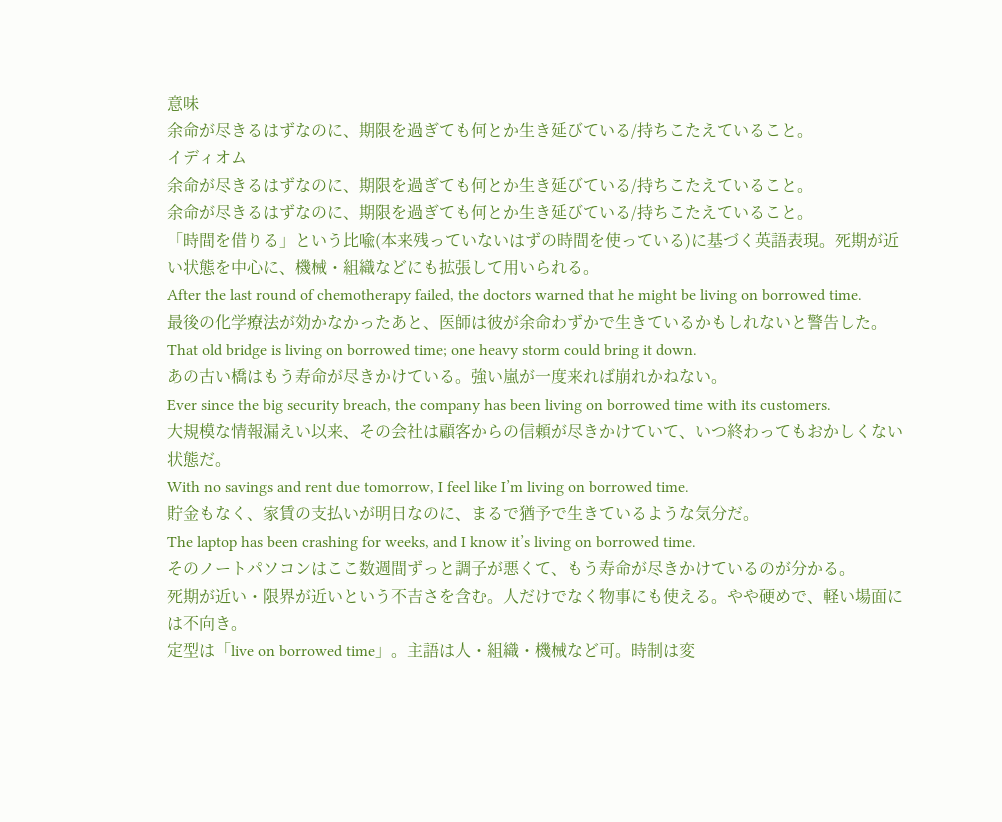意味
余命が尽きるはずなのに、期限を過ぎても何とか生き延びている/持ちこたえていること。
イディオム
余命が尽きるはずなのに、期限を過ぎても何とか生き延びている/持ちこたえていること。
余命が尽きるはずなのに、期限を過ぎても何とか生き延びている/持ちこたえていること。
「時間を借りる」という比喩(本来残っていないはずの時間を使っている)に基づく英語表現。死期が近い状態を中心に、機械・組織などにも拡張して用いられる。
After the last round of chemotherapy failed, the doctors warned that he might be living on borrowed time.
最後の化学療法が効かなかったあと、医師は彼が余命わずかで生きているかもしれないと警告した。
That old bridge is living on borrowed time; one heavy storm could bring it down.
あの古い橋はもう寿命が尽きかけている。強い嵐が一度来れば崩れかねない。
Ever since the big security breach, the company has been living on borrowed time with its customers.
大規模な情報漏えい以来、その会社は顧客からの信頼が尽きかけていて、いつ終わってもおかしくない状態だ。
With no savings and rent due tomorrow, I feel like I’m living on borrowed time.
貯金もなく、家賃の支払いが明日なのに、まるで猶予で生きているような気分だ。
The laptop has been crashing for weeks, and I know it’s living on borrowed time.
そのノートパソコンはここ数週間ずっと調子が悪くて、もう寿命が尽きかけているのが分かる。
死期が近い・限界が近いという不吉さを含む。人だけでなく物事にも使える。やや硬めで、軽い場面には不向き。
定型は「live on borrowed time」。主語は人・組織・機械など可。時制は変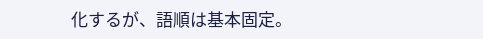化するが、語順は基本固定。